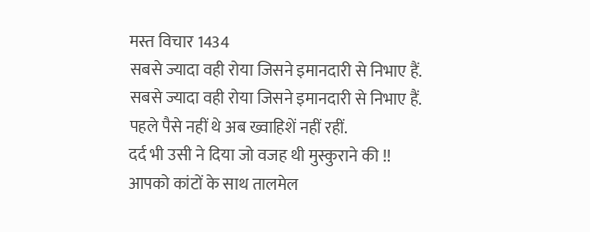मस्त विचार 1434
सबसे ज्यादा वही रोया जिसने इमानदारी से निभाए हैं.
सबसे ज्यादा वही रोया जिसने इमानदारी से निभाए हैं.
पहले पैसे नहीं थे अब ख्वाहिशें नहीं रहीं.
दर्द भी उसी ने दिया जो वजह थी मुस्कुराने की !!
आपको कांटों के साथ तालमेल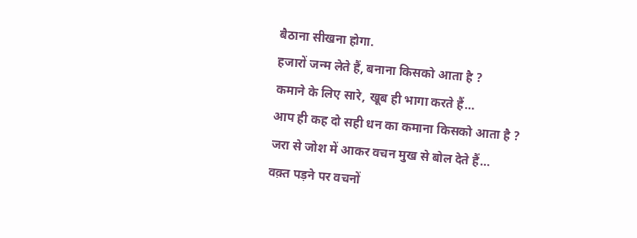बैठाना सीखना होगा.
हजारों जन्म लेते हैं, बनाना किसको आता है ?
कमाने के लिए सारे, खूब ही भागा करते हैं…
आप ही कह दो सही धन का कमाना किसको आता है ?
जरा से जोश में आकर वचन मुख से बोल देते हैं…
वक़्त पड़ने पर वचनों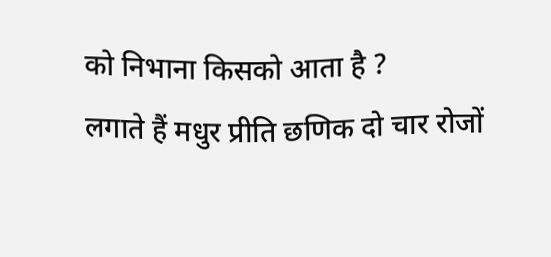को निभाना किसको आता है ?
लगाते हैं मधुर प्रीति छणिक दो चार रोजों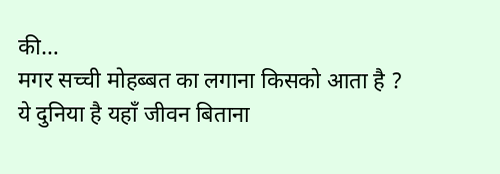की…
मगर सच्ची मोहब्बत का लगाना किसको आता है ?
ये दुनिया है यहाँ जीवन बिताना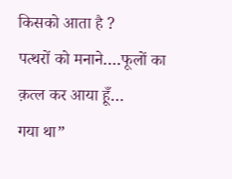किसको आता है ?
पत्थरों को मनाने….फूलों का क़त्ल कर आया हूँ…
गया था”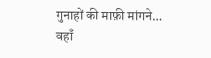गुनाहों की माफ़ी मांगने…
वहाँ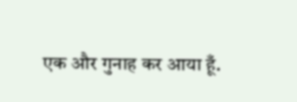एक और गुनाह कर आया हूँ.